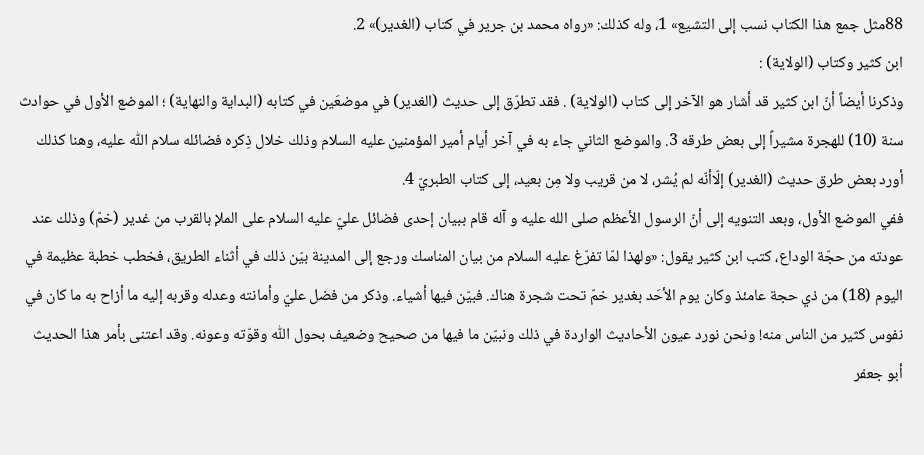88مثل جمع هذا الكتاب نسب إلى التشيع» 1، وله كذلك: «رواه محمد بن جرير في كتاب (الغدير)» 2.
ابن كثير وكتاب (الولاية) :
وذكرنا أيضاً أنّ ابن كثير قد أشار هو الآخر إلى كتاب (الولاية) . فقد تطرّق إلى حديث (الغدير) في موضعَين في كتابه (البداية والنهاية) ؛ الموضع الأول في حوادث سنة (10) للهجرة مشيراً إلى بعض طرقه 3. والموضع الثاني جاء به في آخر أيام أمير المؤمنين عليه السلام وذلك خلال ذِكره فضائله سلام اللّٰه عليه، وهنا كذلك أورد بعض طرق حديث (الغدير) إلّاأنّه لم يُشر، لا من قريب ولا مِن بعيد، إلى كتاب الطبريّ 4.
ففي الموضع الأول، وبعد التنويه إلى أنّ الرسول الأعظم صلى الله عليه و آله قام ببيان إحدى فضائل عليّ عليه السلام على الملإ بالقرب من غدير (خمّ) وذلك عند عودته من حجّة الوداع، كتب ابن كثير يقول: «ولهذا لمّا تفرّغ عليه السلام من بيان المناسك ورجع إلى المدينة بيّن ذلك في أثناء الطريق، فخطب خطبة عظيمة في اليوم (18) من ذي حجة عامئذ وكان يوم الأحَد بغدير خمّ تحت شجرة هناك. فبيّن فيها أشياء. وذكر من فضل عليّ وأمانته وعدله وقربه إليه ما أزاح به ما كان في نفوس كثير من الناس منه! ونحن نورد عيون الأحاديث الواردة في ذلك ونبيّن ما فيها من صحيح وضعيف بحول اللّٰه وقوّته وعونه. وقد اعتنى بأمر هذا الحديث أبو جعفر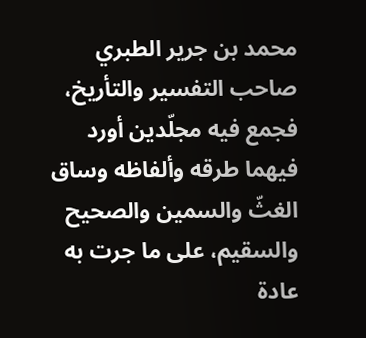محمد بن جرير الطبري صاحب التفسير والتأريخ، فجمع فيه مجلّدين أورد فيهما طرقه وألفاظه وساق الغثّ والسمين والصحيح والسقيم، على ما جرت به عادة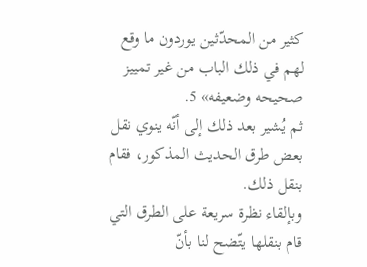كثير من المحدّثين يوردون ما وقع لهم في ذلك الباب من غير تمييز صحيحه وضعيفه» 5.
ثم يُشير بعد ذلك إلى أنّه ينوي نقل بعض طرق الحديث المذكور، فقام بنقل ذلك.
وبإلقاء نظرة سريعة على الطرق التي قام بنقلها يتّضح لنا بأنّ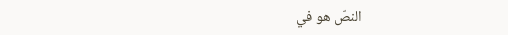النصّ هو في